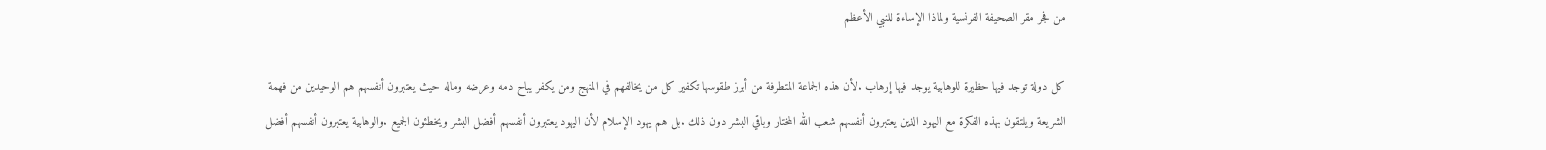من فجر مقر الصحيفة الفرنسية ولماذا الإساءة للنبي الأعظم

كل دولة توجد فيها حظيرة للوهابية يوجد فيها إرهاب .لأن هذه الجماعة المتطرفة من أبرز طقوسها تكفير كل من يخالفهم في المنهج ومن يكفر يباح دمه وعرضه وماله حيث يعتبرون أنفسهم هم الوحيدين من فهمة الشريعة ويلتقون بهذه الفكرة مع اليهود الذين يعتبرون أنفسهم شعب الله المختار وباقي البشر دون ذلك .بل هم يهود الإسلام لأن اليهود يعتبرون أنفسهم أفضل البشر ويخطئون الجميع .والوهابية يعتبرون أنفسهم أفضل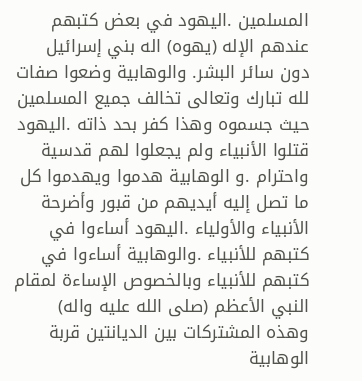المسلمين .اليهود في بعض كتبهم عندهم الإله (يهوه) اله بني إسرائيل دون سائر البشر. والوهابية وضعوا صفات لله تبارك وتعالى تخالف جميع المسلمين حيث جسموه وهذا كفر بحد ذاته .اليهود قتلوا الأنبياء ولم يجعلوا لهم قدسية واحترام .و الوهابية هدموا ويهدموا كل ما تصل إليه أيديهم من قبور وأضرحة الأنبياء والأولياء .اليهود أساءوا في كتبهم للأنبياء .والوهابية أساءوا في كتبهم للأنبياء وبالخصوص الإساءة لمقام النبي الأعظم (صلى الله عليه واله) وهذه المشتركات بين الديانتين قربة الوهابية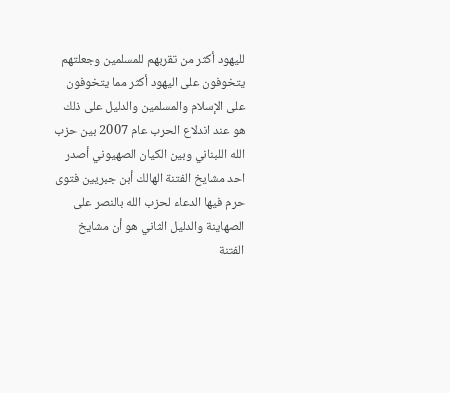لليهود أكثر من تقربهم للمسلمين وجعلتهم يتخوفون على اليهود أكثر مما يتخوفون على الإسلام والمسلمين والدليل على ذلك هو عند اندلاع الحرب عام 2007 بين حزب الله اللبناني وبين الكيان الصهيوني أصدر احد مشايخ الفتنة الهالك أبن جبريين فتوى حرم فيها الدعاء لحزب الله بالنصر على الصهاينة والدليل الثاني هو أن مشايخ الفتنة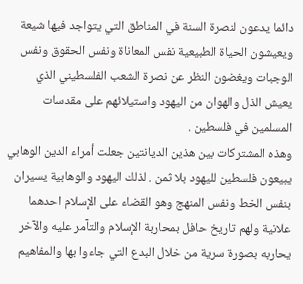دائما يدعون لنصرة السنة في المناطق التي يتواجد فيها شيعة ويعيشون الحياة الطبيعية نفس المعاناة ونفس الحقوق ونفس الوجبات ويغضون النظر عن نصرة الشعب الفلسطيني الذي يعيش الذل والهوان من اليهود واستيلائهم على مقدسات المسلمين في فلسطين .
وهذه المشتركات بين هذين الديانتين جعلت أمراء الدين الوهابي يبيعون فلسطين لليهود بلا ثمن . لذلك اليهود والوهابية يسيران بنفس الخط ونفس المنهج وهو القضاء على الإسلام احدهما علانية ولهم تاريخ حافل بمحاربة الإسلام والتآمر عليه والآخر يحاربه بصورة سرية من خلال البدع التي جاءوا بها والمفاهيم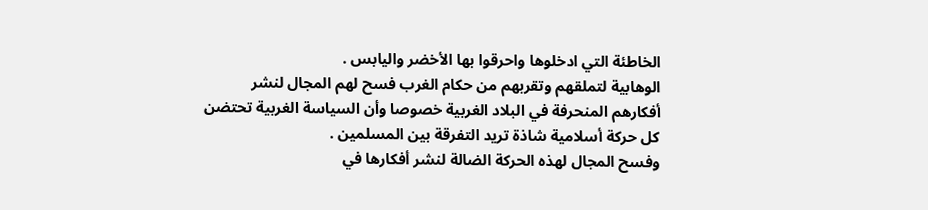الخاطئة التي ادخلوها واحرقوا بها الأخضر واليابس .
الوهابية لتملقهم وتقربهم من حكام الغرب فسح لهم المجال لنشر أفكارهم المنحرفة في البلاد الغربية خصوصا وأن السياسة الغربية تحتضن كل حركة أسلامية شاذة تريد التفرقة بين المسلمين .
وفسح المجال لهذه الحركة الضالة لنشر أفكارها في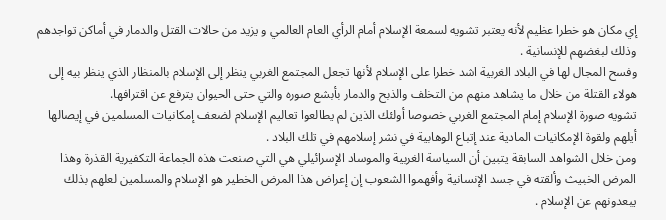إي مكان هو خطرا عظيم لأنه يعتبر تشويه لسمعة الإسلام أمام الرأي العام العالمي و يزيد من حالات القتل والدمار في أماكن تواجدهم وذلك لبغضهم للإنسانية .
وفسح المجال لها في البلاد الغربية اشد خطرا على الإسلام لأنها تجعل المجتمع الغربي ينظر إلى الإسلام بالمنظار الذي ينظر بيه إلى هولاء القتلة من خلال ما يشاهد منهم من التخلف والذبح والدمار بأبشع صوره والتي حتى الحيوان يترفع عن اقترافها.
تشويه صورة الإسلام إمام المجتمع الغربي خصوصا أولئك الذين لم يطالعوا تعاليم الإسلام لضعف إمكانيات المسلمين في إيصالها أيلهم ولقوة الإمكانيات المادية عند إتباع الوهابية في نشر إسلامهم في تلك البلاد .
ومن خلال الشواهد السابقة يتبين أن السياسة الغربية والموساد الإسرائيلي هي التي صنعت هذه الجماعة التكفيرية القذرة وهذا المرض الخبيث وألقته في جسد الإنسانية وأفهموا الشعوب إن إعراض هذا المرض الخطير هو الإسلام والمسلمين لعلهم بذلك يبعدونهم عن الإسلام .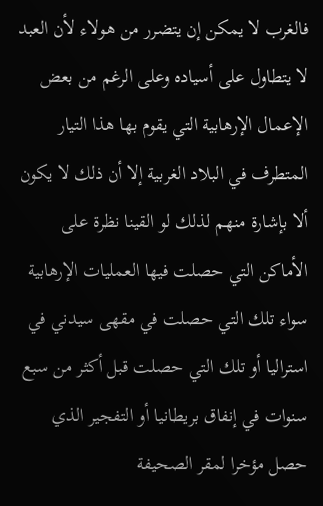فالغرب لا يمكن إن يتضرر من هولاء لأن العبد لا يتطاول على أسياده وعلى الرغم من بعض الإعمال الإرهابية التي يقوم بها هذا التيار المتطرف في البلاد الغربية إلا أن ذلك لا يكون ألا بإشارة منهم لذلك لو القينا نظرة على الأماكن التي حصلت فيها العمليات الإرهابية سواء تلك التي حصلت في مقهى سيدني في استراليا أو تلك التي حصلت قبل أكثر من سبع سنوات في إنفاق بريطانيا أو التفجير الذي حصل مؤخرا لمقر الصحيفة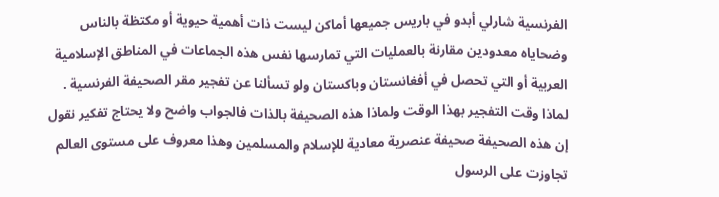الفرنسية شارلي أبدو في باريس جميعها أماكن ليست ذات أهمية حيوية أو مكتظة بالناس وضحاياه معدودين مقارنة بالعمليات التي تمارسها نفس هذه الجماعات في المناطق الإسلامية العربية أو التي تحصل في أفغانستان وباكستان ولو تسألنا عن تفجير مقر الصحيفة الفرنسية . لماذا وقت التفجير بهذا الوقت ولماذا هذه الصحيفة بالذات فالجواب واضح ولا يحتاج تفكير نقول إن هذه الصحيفة صحيفة عنصرية معادية للإسلام والمسلمين وهذا معروف على مستوى العالم تجاوزت على الرسول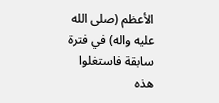الأعظم (صلى الله عليه واله) في فترة سابقة فاستغلوا هذه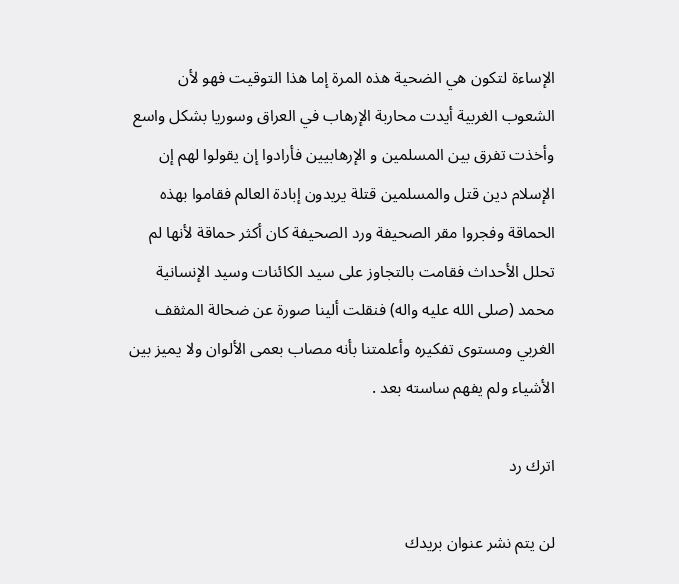الإساءة لتكون هي الضحية هذه المرة إما هذا التوقيت فهو لأن الشعوب الغربية أيدت محاربة الإرهاب في العراق وسوريا بشكل واسع وأخذت تفرق بين المسلمين و الإرهابيين فأرادوا إن يقولوا لهم إن الإسلام دين قتل والمسلمين قتلة يريدون إبادة العالم فقاموا بهذه الحماقة وفجروا مقر الصحيفة ورد الصحيفة كان أكثر حماقة لأنها لم تحلل الأحداث فقامت بالتجاوز على سيد الكائنات وسيد الإنسانية محمد (صلى الله عليه واله) فنقلت ألينا صورة عن ضحالة المثقف الغربي ومستوى تفكيره وأعلمتنا بأنه مصاب بعمى الألوان ولا يميز بين الأشياء ولم يفهم ساسته بعد .

اترك رد

لن يتم نشر عنوان بريدك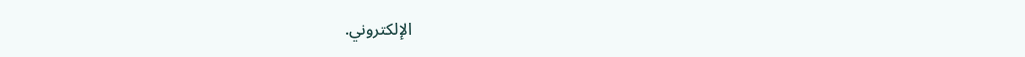الإلكتروني.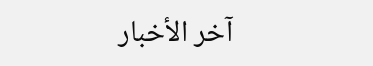آخر الأخبار